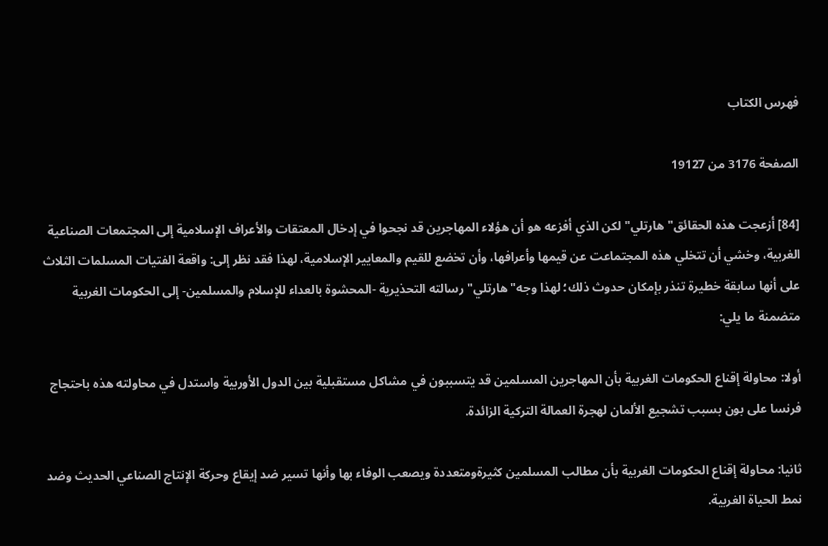فهرس الكتاب

الصفحة 3176 من 19127

[84] أزعجت هذه الحقائق"هارتلي"لكن الذي أفزعه هو أن هؤلاء المهاجرين قد نجحوا في إدخال المعتقات والأعراف الإسلامية إلى المجتمعات الصناعية الغربية، وخشي أن تتخلي هذه المجتماعت عن قيمها وأعرافها، وأن تخضع للقيم والمعايير الإسلامية، لهذا فقد نظر إلى: واقعة الفتيات المسلمات الثلاث على أنها سابقة خطيرة تنذر بإمكان حدوث ذلك؛ لهذا وجه"هارتلي"رسالته التحذيرية -المحشوة بالعداء للإسلام والمسلمين- إلى الحكومات الغربية متضمنة ما يلي:

أولا: محاولة إقناع الحكومات الغربية بأن المهاجرين المسلمين قد يتسببون في مشاكل مستقبلية بين الدول الأوربية واستدل في محاولته هذه باحتجاج فرنسا على بون بسبب تشجيع الألمان لهجرة العمالة التركية الزائدة.

ثانيا: محاولة إقناع الحكومات الغربية بأن مطالب المسلمين كثيرةومتعددة ويصعب الوفاء بها وأنها تسير ضد إيقاع وحركة الإنتاج الصناعي الحديث وضد نمط الحياة الغربية.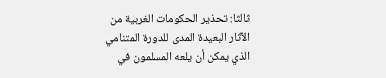ثالثا: تحذير الحكومات الغربية من الآثار البعيدة المدى للدورة المتنامي الذي يمكن أن يلعه المسلمون في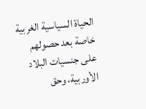الحياة السياسية الغربية خاصة بعد حصولهم على جنسيات البلاد الأوربية، وحق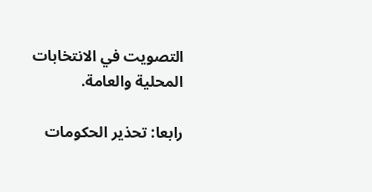التصويت في الانتخابات المحلية والعامة.

رابعا: تحذير الحكومات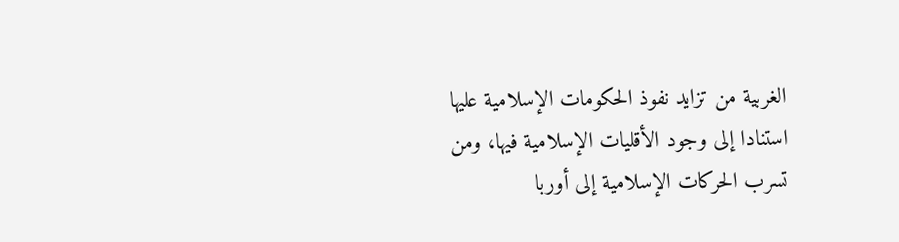الغربية من تزايد نفوذ الحكومات الإسلامية عليها استنادا إلى وجود الأقليات الإسلامية فيها، ومن تسرب الحركات الإسلامية إلى أوربا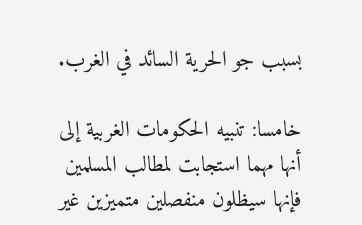بسبب جو الحرية السائد في الغرب.

خامسا: تنبيه الحكومات الغربية إلى أنها مهما استجابت لمطالب المسلمين فإنها سيظلون منفصلين متميزين غير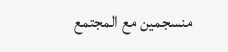منسجمين مع المجتمع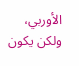الأوربي، ولكن يكون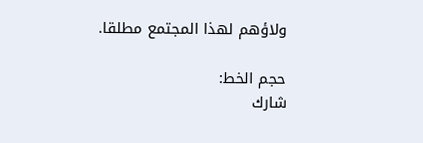ولاؤهم لهذا المجتمع مطلقا.

حجم الخط:
شارك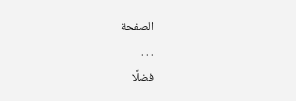الصفحة
. . .
فضلًا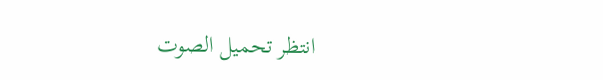انتظر تحميل الصوت